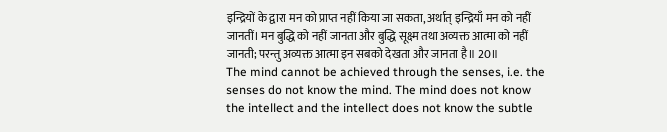इन्द्रियों के द्वारा मन को प्राप्त नहीं किया जा सकता, अर्थात् इन्द्रियाँ मन को नहीं जानतीं। मन बुद्धि को नहीं जानता और बुद्धि सूक्ष्म तथा अव्यक्त आत्मा को नहीं जानती; परन्तु अव्यक्त आत्मा इन सबको देखता और जानता है॥ 20॥
The mind cannot be achieved through the senses, i.e. the senses do not know the mind. The mind does not know the intellect and the intellect does not know the subtle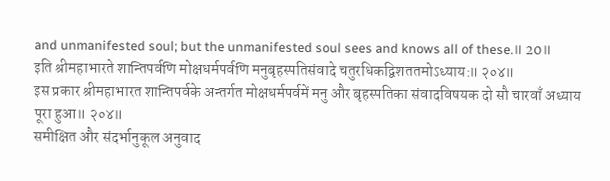and unmanifested soul; but the unmanifested soul sees and knows all of these.॥ 20॥
इति श्रीमहाभारते शान्तिपर्वणि मोक्षधर्मपर्वणि मनुबृहस्पतिसंवादे चतुरधिकद्विशततमोऽध्याय:॥ २०४॥
इस प्रकार श्रीमहाभारत शान्तिपर्वके अन्तर्गत मोक्षधर्मपर्वमें मनु और बृहस्पतिका संवादविषयक दो सौ चारवाँ अध्याय पूरा हुआ॥ २०४॥
समीक्षित और संदर्भानुकूल अनुवाद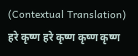(Contextual Translation)
हरे कृष्ण हरे कृष्ण कृष्ण कृष्ण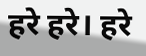हरे हरे। हरे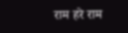राम हरे राम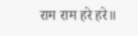राम राम हरे हरे॥